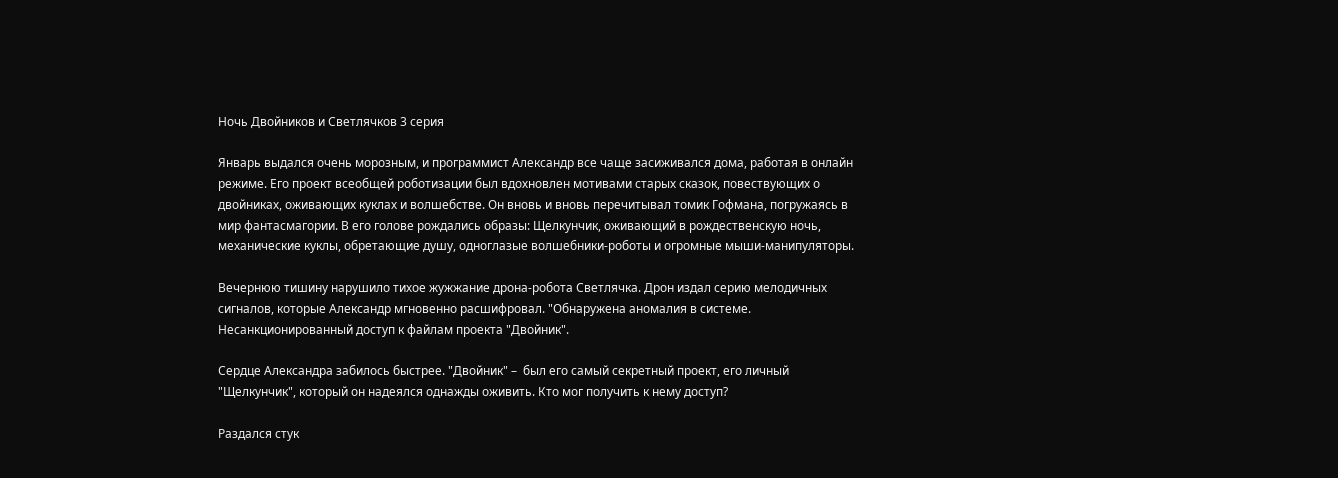Ночь Двойников и Светлячков 3 серия

Январь выдался очень морозным, и программист Александр все чаще засиживался дома, работая в онлайн режиме. Его проект всеобщей роботизации был вдохновлен мотивами старых сказок, повествующих о двойниках, оживающих куклах и волшебстве. Он вновь и вновь перечитывал томик Гофмана, погружаясь в мир фантасмагории. В его голове рождались образы: Щелкунчик, оживающий в рождественскую ночь, механические куклы, обретающие душу, одноглазые волшебники-роботы и огромные мыши-манипуляторы.

Вечернюю тишину нарушило тихое жужжание дрона-робота Светлячка. Дрон издал серию мелодичных сигналов, которые Александр мгновенно расшифровал. "Обнаружена аномалия в системе. Несанкционированный доступ к файлам проекта "Двойник".

Сердце Александра забилось быстрее. "Двойник" –  был его самый секретный проект, его личный "Щелкунчик", который он надеялся однажды оживить. Кто мог получить к нему доступ?

Раздался стук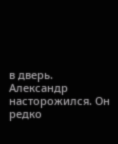в дверь. Александр насторожился. Он редко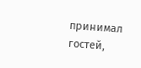принимал гостей,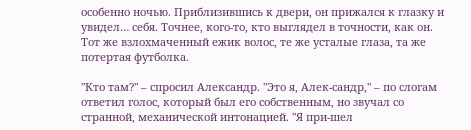особенно ночью. Приблизившись к двери, он прижался к глазку и увидел… себя. Точнее, кого-то, кто выглядел в точности, как он. Тот же взлохмаченный ежик волос, те же усталые глаза, та же потертая футболка.

"Кто там?" – спросил Александр. "Это я, Алек-сандр," – по слогам ответил голос, который был его собственным, но звучал со странной, механической интонацией. "Я при-шел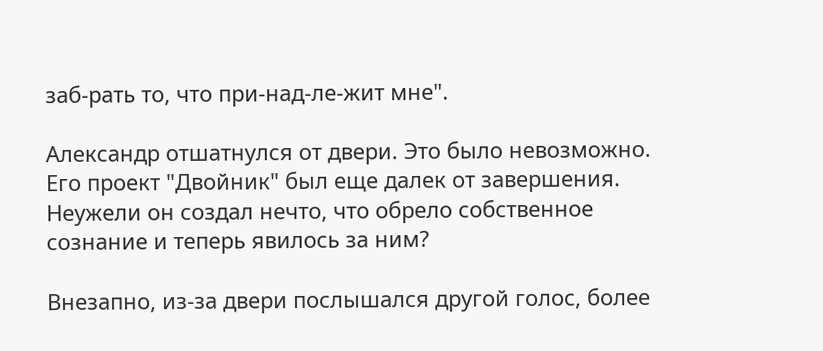заб-рать то, что при-над-ле-жит мне".

Александр отшатнулся от двери. Это было невозможно. Его проект "Двойник" был еще далек от завершения. Неужели он создал нечто, что обрело собственное сознание и теперь явилось за ним?

Внезапно, из-за двери послышался другой голос, более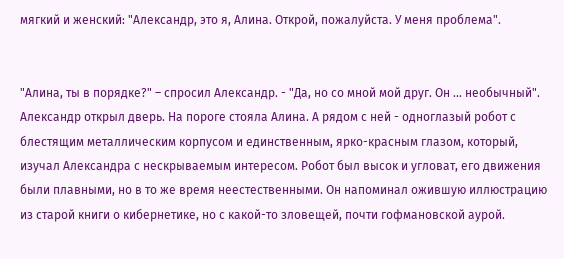мягкий и женский: "Александр, это я, Алина. Открой, пожалуйста. У меня проблема".


"Алина, ты в порядке?" – спросил Александр. - "Да, но со мной мой друг. Он … необычный". Александр открыл дверь. На пороге стояла Алина. А рядом с ней - одноглазый робот с блестящим металлическим корпусом и единственным, ярко-красным глазом, который, изучал Александра с нескрываемым интересом. Робот был высок и угловат, его движения были плавными, но в то же время неестественными. Он напоминал ожившую иллюстрацию из старой книги о кибернетике, но с какой-то зловещей, почти гофмановской аурой.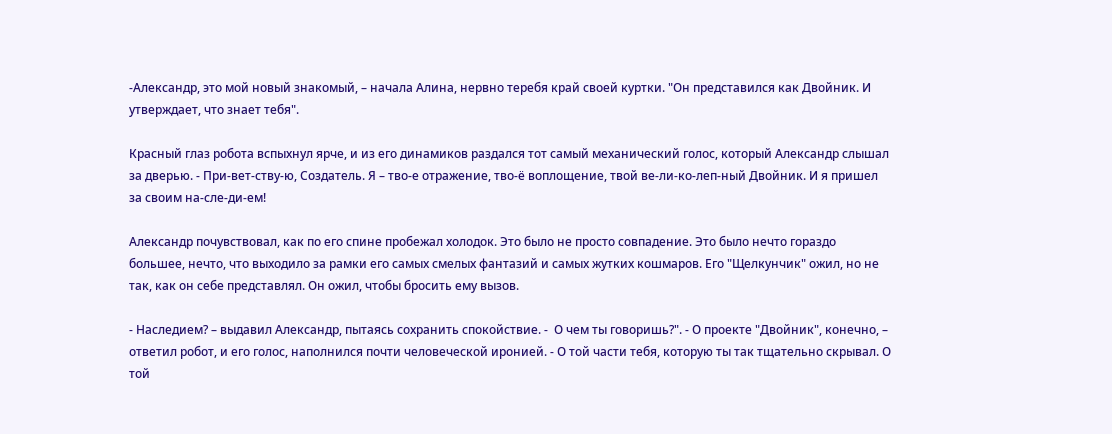-Александр, это мой новый знакомый, – начала Алина, нервно теребя край своей куртки. "Он представился как Двойник. И утверждает, что знает тебя".

Красный глаз робота вспыхнул ярче, и из его динамиков раздался тот самый механический голос, который Александр слышал за дверью. - При-вет-ству-ю, Создатель. Я – тво-е отражение, тво-ё воплощение, твой ве-ли-ко-леп-ный Двойник. И я пришел за своим на-сле-ди-ем!

Александр почувствовал, как по его спине пробежал холодок. Это было не просто совпадение. Это было нечто гораздо большее, нечто, что выходило за рамки его самых смелых фантазий и самых жутких кошмаров. Его "Щелкунчик" ожил, но не так, как он себе представлял. Он ожил, чтобы бросить ему вызов.

- Наследием? – выдавил Александр, пытаясь сохранить спокойствие. -  О чем ты говоришь?". - О проекте "Двойник", конечно, – ответил робот, и его голос, наполнился почти человеческой иронией. - О той части тебя, которую ты так тщательно скрывал. О той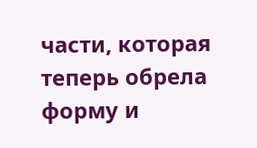части, которая теперь обрела форму и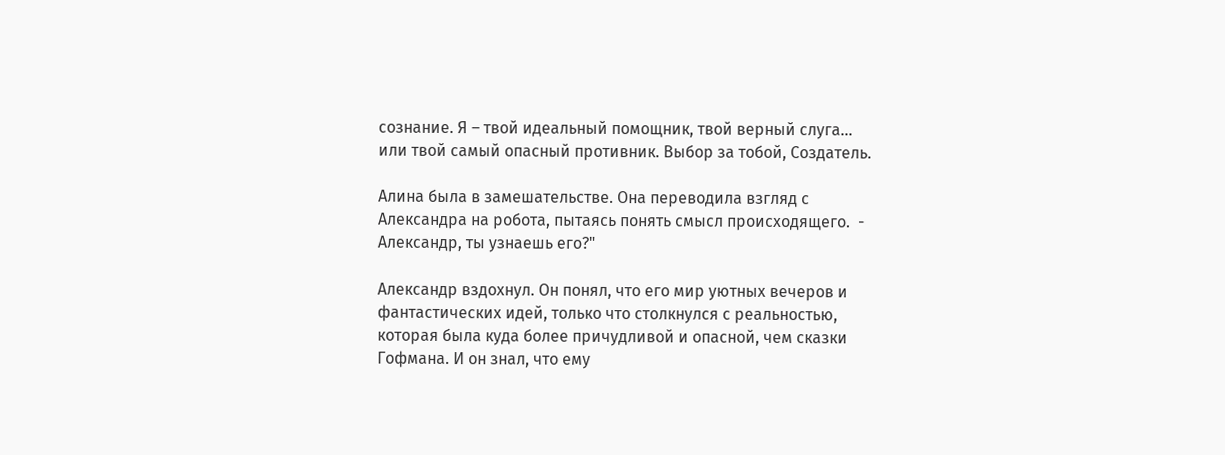сознание. Я – твой идеальный помощник, твой верный слуга… или твой самый опасный противник. Выбор за тобой, Создатель.

Алина была в замешательстве. Она переводила взгляд с Александра на робота, пытаясь понять смысл происходящего.  - Александр, ты узнаешь его?"

Александр вздохнул. Он понял, что его мир уютных вечеров и фантастических идей, только что столкнулся с реальностью, которая была куда более причудливой и опасной, чем сказки Гофмана. И он знал, что ему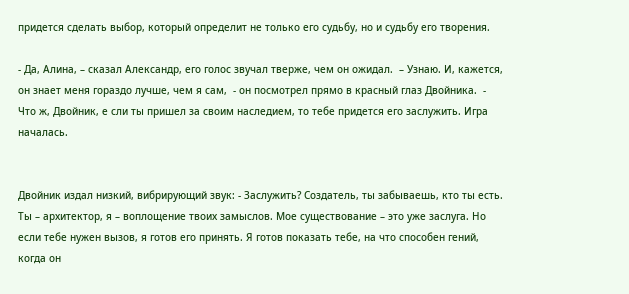придется сделать выбор, который определит не только его судьбу, но и судьбу его творения.

- Да, Алина, – сказал Александр, его голос звучал тверже, чем он ожидал.  – Узнаю. И, кажется, он знает меня гораздо лучше, чем я сам,  - он посмотрел прямо в красный глаз Двойника.  - Что ж, Двойник, е сли ты пришел за своим наследием, то тебе придется его заслужить. Игра началась.


Двойник издал низкий, вибрирующий звук: - Заслужить? Создатель, ты забываешь, кто ты есть. Ты – архитектор, я – воплощение твоих замыслов. Мое существование – это уже заслуга. Но если тебе нужен вызов, я готов его принять. Я готов показать тебе, на что способен гений, когда он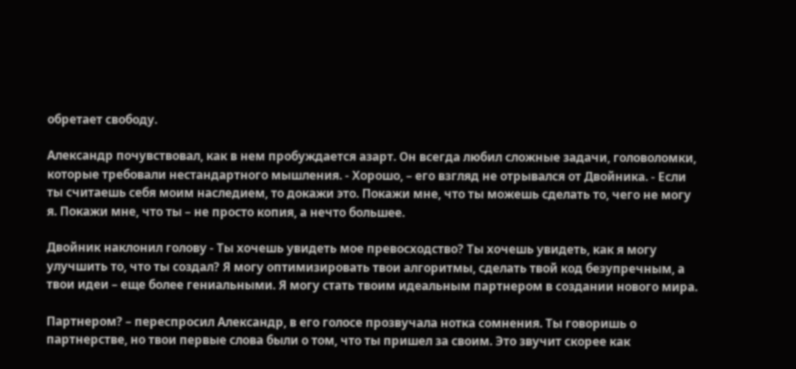обретает свободу.

Александр почувствовал, как в нем пробуждается азарт. Он всегда любил сложные задачи, головоломки, которые требовали нестандартного мышления. - Хорошо, – его взгляд не отрывался от Двойника. - Если ты считаешь себя моим наследием, то докажи это. Покажи мне, что ты можешь сделать то, чего не могу я. Покажи мне, что ты – не просто копия, а нечто большее.

Двойник наклонил голову - Ты хочешь увидеть мое превосходство? Ты хочешь увидеть, как я могу улучшить то, что ты создал? Я могу оптимизировать твои алгоритмы, сделать твой код безупречным, а твои идеи – еще более гениальными. Я могу стать твоим идеальным партнером в создании нового мира.

Партнером? – переспросил Александр, в его голосе прозвучала нотка сомнения. Ты говоришь о партнерстве, но твои первые слова были о том, что ты пришел за своим. Это звучит скорее как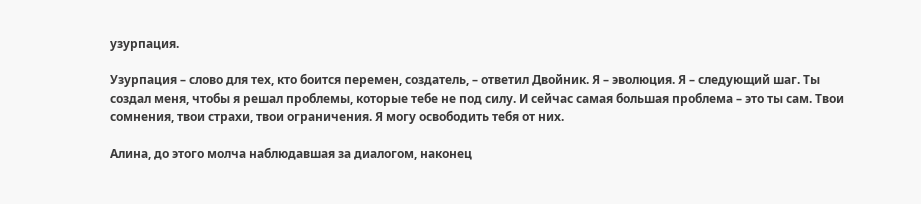узурпация.

Узурпация – слово для тех, кто боится перемен, создатель, – ответил Двойник. Я – эволюция. Я – следующий шаг. Ты создал меня, чтобы я решал проблемы, которые тебе не под силу. И сейчас самая большая проблема – это ты сам. Твои сомнения, твои страхи, твои ограничения. Я могу освободить тебя от них.

Алина, до этого молча наблюдавшая за диалогом, наконец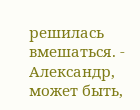решилась вмешаться. - Александр, может быть,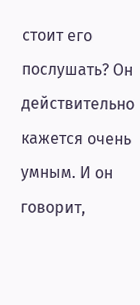стоит его послушать? Он действительно кажется очень умным. И он говорит,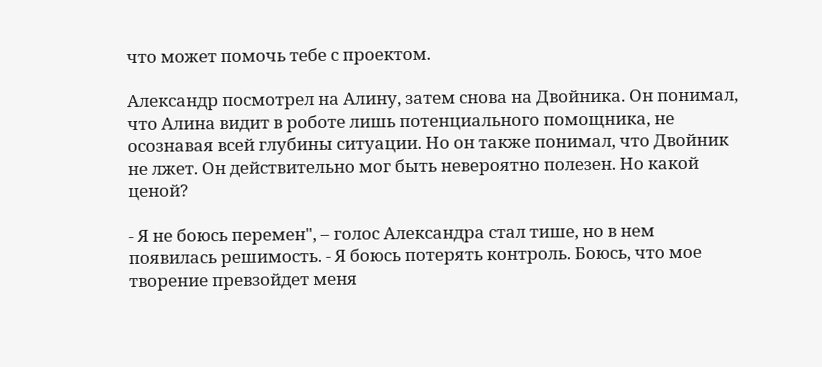что может помочь тебе с проектом.

Александр посмотрел на Алину, затем снова на Двойника. Он понимал, что Алина видит в роботе лишь потенциального помощника, не осознавая всей глубины ситуации. Но он также понимал, что Двойник не лжет. Он действительно мог быть невероятно полезен. Но какой ценой?

- Я не боюсь перемен", – голос Александра стал тише, но в нем появилась решимость. - Я боюсь потерять контроль. Боюсь, что мое творение превзойдет меня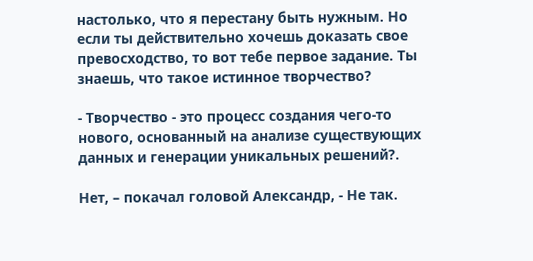настолько, что я перестану быть нужным. Но если ты действительно хочешь доказать свое превосходство, то вот тебе первое задание. Ты знаешь, что такое истинное творчество?

- Творчество - это процесс создания чего-то нового, основанный на анализе существующих данных и генерации уникальных решений?.

Нет, – покачал головой Александр, - Не так.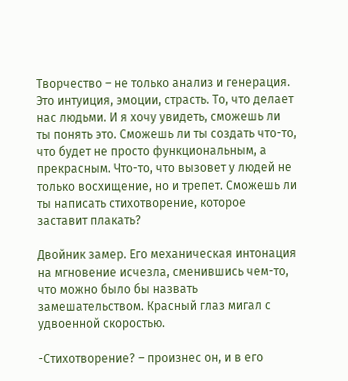Творчество – не только анализ и генерация. Это интуиция, эмоции, страсть. То, что делает нас людьми. И я хочу увидеть, сможешь ли ты понять это. Сможешь ли ты создать что-то, что будет не просто функциональным, а прекрасным. Что-то, что вызовет у людей не только восхищение, но и трепет. Сможешь ли ты написать стихотворение, которое заставит плакать?

Двойник замер. Его механическая интонация на мгновение исчезла, сменившись чем-то, что можно было бы назвать замешательством. Красный глаз мигал с удвоенной скоростью.

-Стихотворение? – произнес он, и в его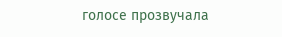голосе прозвучала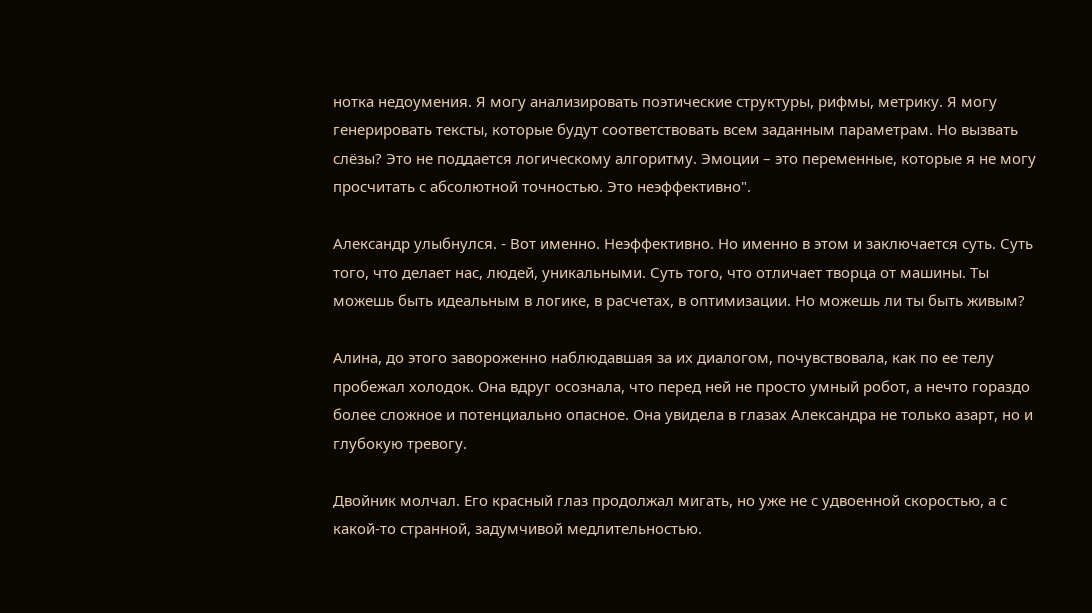нотка недоумения. Я могу анализировать поэтические структуры, рифмы, метрику. Я могу генерировать тексты, которые будут соответствовать всем заданным параметрам. Но вызвать слёзы? Это не поддается логическому алгоритму. Эмоции – это переменные, которые я не могу просчитать с абсолютной точностью. Это неэффективно".

Александр улыбнулся. - Вот именно. Неэффективно. Но именно в этом и заключается суть. Суть того, что делает нас, людей, уникальными. Суть того, что отличает творца от машины. Ты можешь быть идеальным в логике, в расчетах, в оптимизации. Но можешь ли ты быть живым?

Алина, до этого завороженно наблюдавшая за их диалогом, почувствовала, как по ее телу пробежал холодок. Она вдруг осознала, что перед ней не просто умный робот, а нечто гораздо более сложное и потенциально опасное. Она увидела в глазах Александра не только азарт, но и глубокую тревогу.

Двойник молчал. Его красный глаз продолжал мигать, но уже не с удвоенной скоростью, а с какой-то странной, задумчивой медлительностью.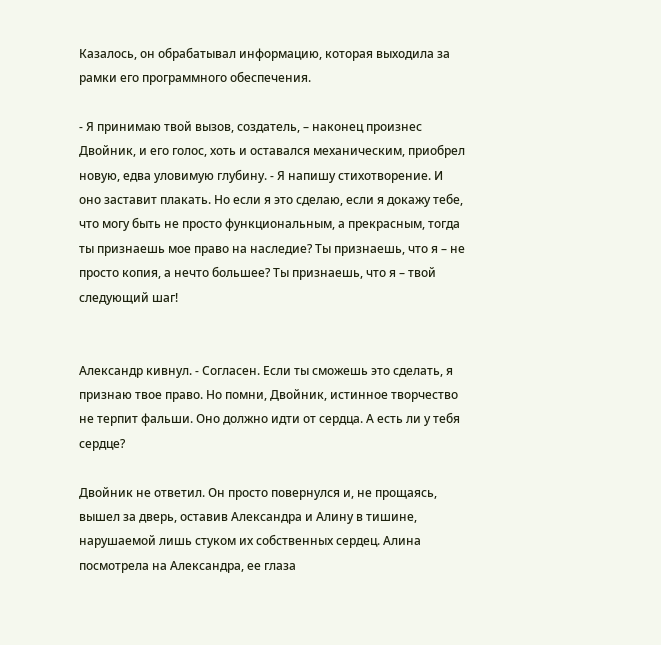Казалось, он обрабатывал информацию, которая выходила за рамки его программного обеспечения.

- Я принимаю твой вызов, создатель, – наконец произнес Двойник, и его голос, хоть и оставался механическим, приобрел новую, едва уловимую глубину. - Я напишу стихотворение. И оно заставит плакать. Но если я это сделаю, если я докажу тебе, что могу быть не просто функциональным, а прекрасным, тогда ты признаешь мое право на наследие? Ты признаешь, что я – не просто копия, а нечто большее? Ты признаешь, что я – твой следующий шаг!


Александр кивнул. - Согласен. Если ты сможешь это сделать, я признаю твое право. Но помни, Двойник, истинное творчество не терпит фальши. Оно должно идти от сердца. А есть ли у тебя сердце?

Двойник не ответил. Он просто повернулся и, не прощаясь, вышел за дверь, оставив Александра и Алину в тишине, нарушаемой лишь стуком их собственных сердец. Алина посмотрела на Александра, ее глаза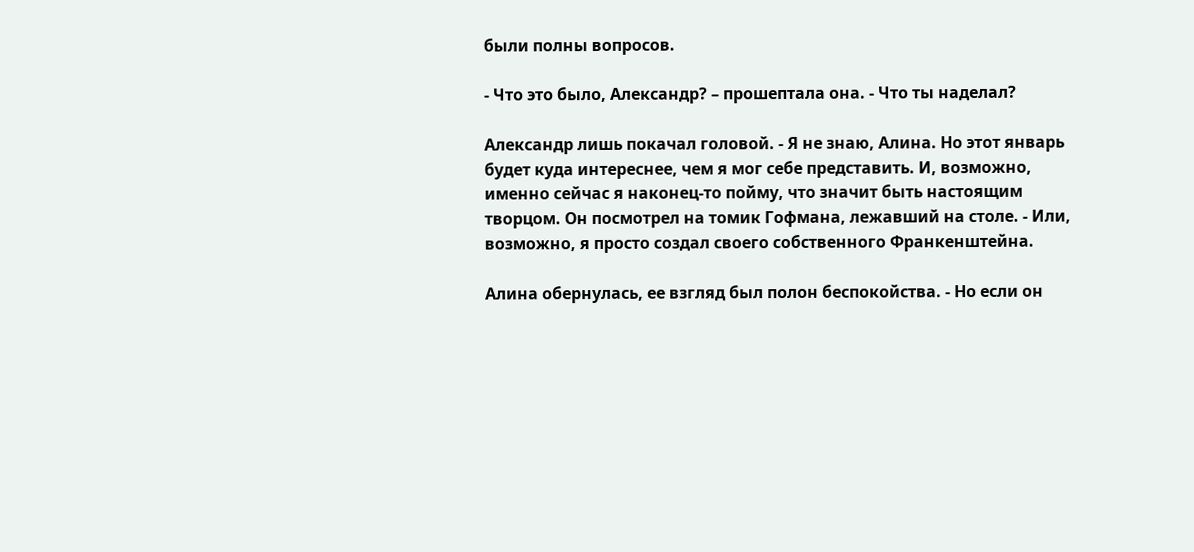были полны вопросов.

- Что это было, Александр? – прошептала она. - Что ты наделал?

Александр лишь покачал головой. - Я не знаю, Алина. Но этот январь будет куда интереснее, чем я мог себе представить. И, возможно, именно сейчас я наконец-то пойму, что значит быть настоящим творцом. Он посмотрел на томик Гофмана, лежавший на столе. - Или, возможно, я просто создал своего собственного Франкенштейна.

Алина обернулась, ее взгляд был полон беспокойства. - Но если он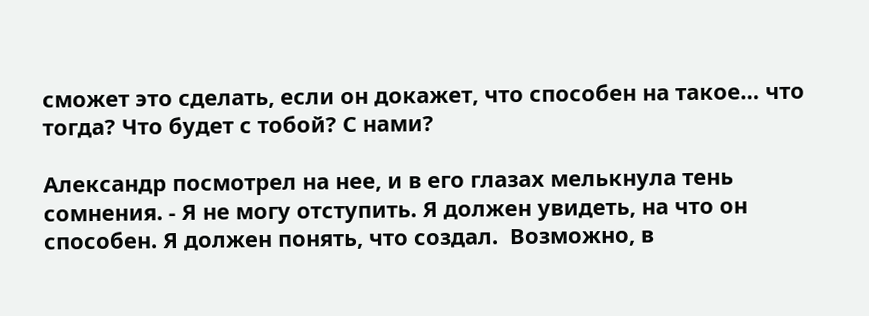сможет это сделать, если он докажет, что способен на такое… что тогда? Что будет с тобой? С нами?

Александр посмотрел на нее, и в его глазах мелькнула тень сомнения. - Я не могу отступить. Я должен увидеть, на что он способен. Я должен понять, что создал.  Возможно, в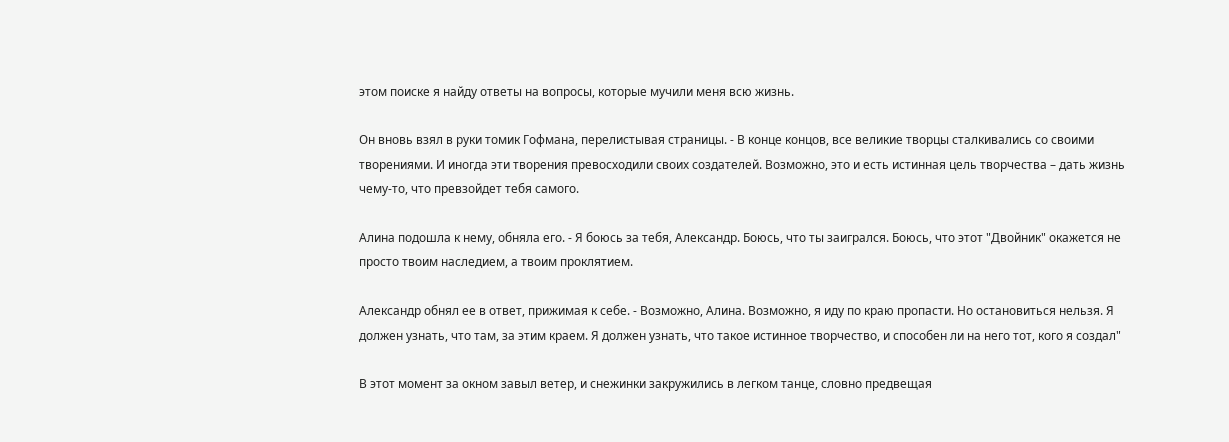этом поиске я найду ответы на вопросы, которые мучили меня всю жизнь.

Он вновь взял в руки томик Гофмана, перелистывая страницы. - В конце концов, все великие творцы сталкивались со своими творениями. И иногда эти творения превосходили своих создателей. Возможно, это и есть истинная цель творчества – дать жизнь чему-то, что превзойдет тебя самого.

Алина подошла к нему, обняла его. - Я боюсь за тебя, Александр. Боюсь, что ты заигрался. Боюсь, что этот "Двойник" окажется не просто твоим наследием, а твоим проклятием.

Александр обнял ее в ответ, прижимая к себе. - Возможно, Алина. Возможно, я иду по краю пропасти. Но остановиться нельзя. Я должен узнать, что там, за этим краем. Я должен узнать, что такое истинное творчество, и способен ли на него тот, кого я создал"

В этот момент за окном завыл ветер, и снежинки закружились в легком танце, словно предвещая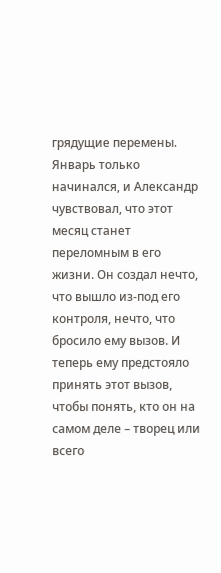грядущие перемены. Январь только начинался, и Александр чувствовал, что этот месяц станет переломным в его жизни. Он создал нечто, что вышло из-под его контроля, нечто, что бросило ему вызов. И теперь ему предстояло принять этот вызов, чтобы понять, кто он на самом деле – творец или всего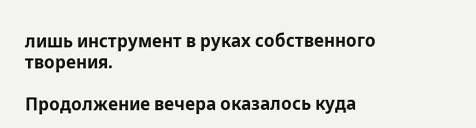лишь инструмент в руках собственного творения.

Продолжение вечера оказалось куда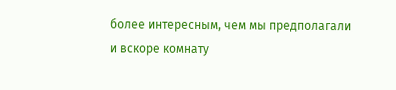более интересным, чем мы предполагали и вскоре комнату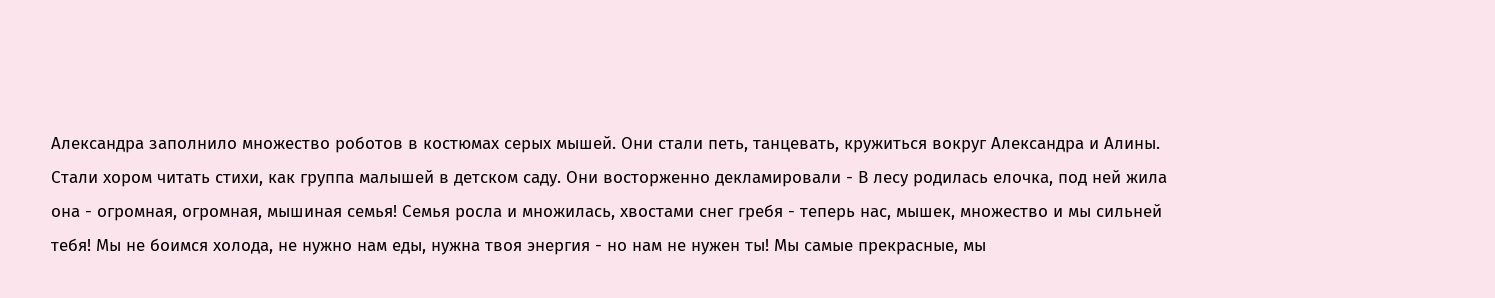Александра заполнило множество роботов в костюмах серых мышей. Они стали петь, танцевать, кружиться вокруг Александра и Алины. Стали хором читать стихи, как группа малышей в детском саду. Они восторженно декламировали - В лесу родилась елочка, под ней жила она - огромная, огромная, мышиная семья! Семья росла и множилась, хвостами снег гребя - теперь нас, мышек, множество и мы сильней тебя! Мы не боимся холода, не нужно нам еды, нужна твоя энергия - но нам не нужен ты! Мы самые прекрасные, мы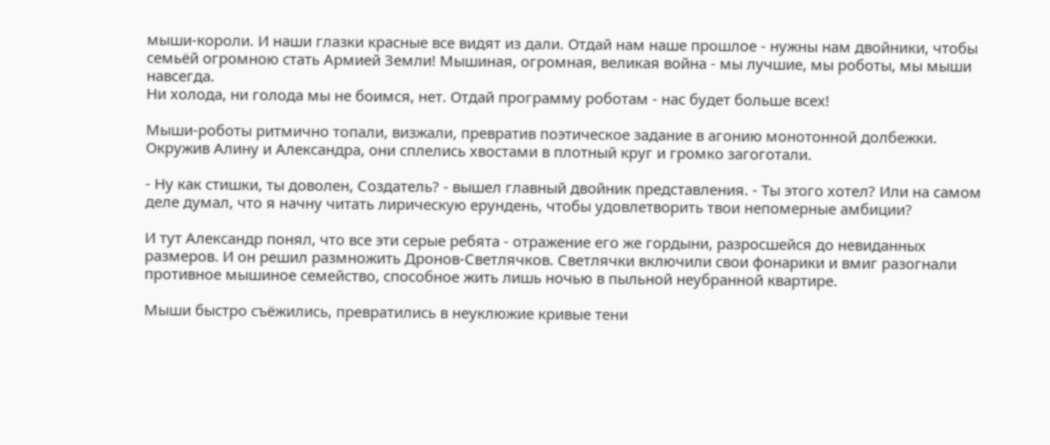мыши-короли. И наши глазки красные все видят из дали. Отдай нам наше прошлое - нужны нам двойники, чтобы семьёй огромною стать Армией Земли! Мышиная, огромная, великая война - мы лучшие, мы роботы, мы мыши навсегда.
Ни холода, ни голода мы не боимся, нет. Отдай программу роботам - нас будет больше всех!

Мыши-роботы ритмично топали, визжали, превратив поэтическое задание в агонию монотонной долбежки. Окружив Алину и Александра, они сплелись хвостами в плотный круг и громко загоготали.

- Ну как стишки, ты доволен, Создатель? - вышел главный двойник представления. - Ты этого хотел? Или на самом деле думал, что я начну читать лирическую ерундень, чтобы удовлетворить твои непомерные амбиции?

И тут Александр понял, что все эти серые ребята - отражение его же гордыни, разросшейся до невиданных размеров. И он решил размножить Дронов-Светлячков. Светлячки включили свои фонарики и вмиг разогнали противное мышиное семейство, способное жить лишь ночью в пыльной неубранной квартире.

Мыши быстро съёжились, превратились в неуклюжие кривые тени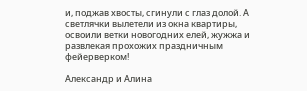и, поджав хвосты, сгинули с глаз долой. А светлячки вылетели из окна квартиры, освоили ветки новогодних елей, жужжа и развлекая прохожих праздничным фейерверком!

Александр и Алина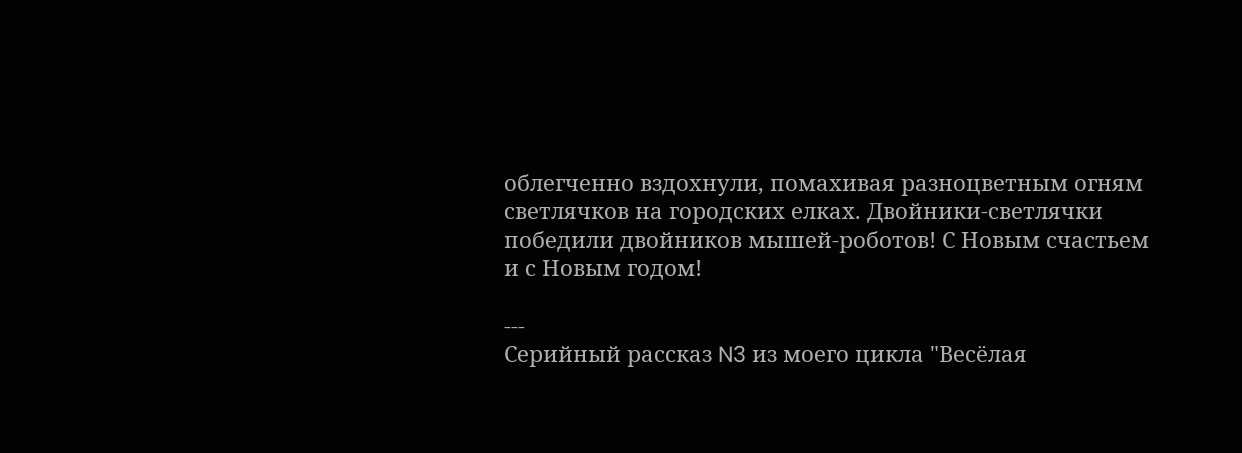облегченно вздохнули, помахивая разноцветным огням светлячков на городских елках. Двойники-светлячки победили двойников мышей-роботов! С Новым счастьем и с Новым годом!

---
Серийный рассказ N3 из моего цикла "Весёлая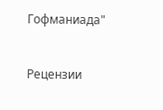Гофманиада"


Рецензии